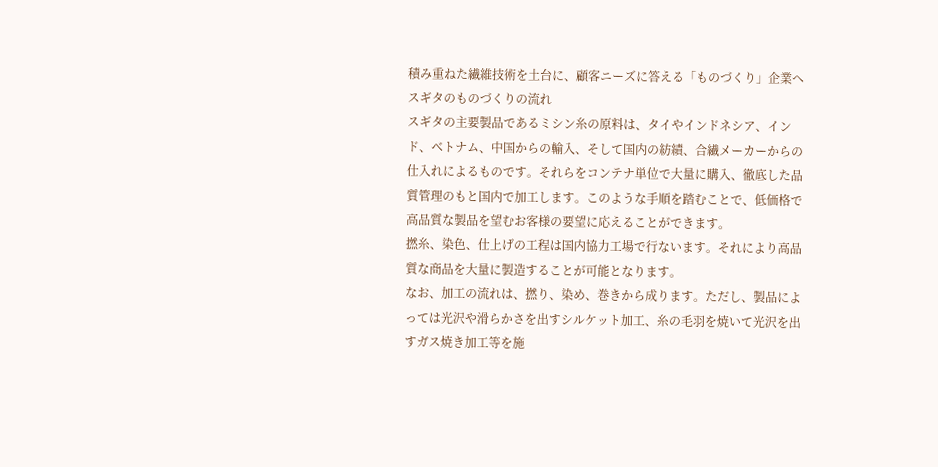積み重ねた繊維技術を土台に、顧客ニーズに答える「ものづくり」企業へ
スギタのものづくりの流れ
スギタの主要製品であるミシン糸の原料は、タイやインドネシア、インド、ベトナム、中国からの輸入、そして国内の紡績、合繊メーカーからの仕入れによるものです。それらをコンテナ単位で大量に購入、徹底した品質管理のもと国内で加工します。このような手順を踏むことで、低価格で高品質な製品を望むお客様の要望に応えることができます。
撚糸、染色、仕上げの工程は国内協力工場で行ないます。それにより高品質な商品を大量に製造することが可能となります。
なお、加工の流れは、撚り、染め、巻きから成ります。ただし、製品によっては光沢や滑らかさを出すシルケット加工、糸の毛羽を焼いて光沢を出すガス焼き加工等を施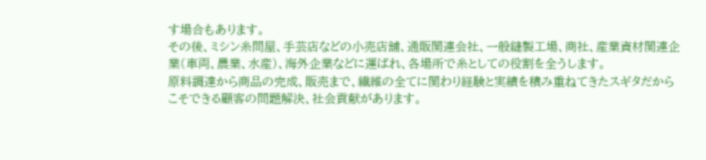す場合もあります。
その後、ミシン糸問屋、手芸店などの小売店舗、通販関連会社、一般縫製工場、商社、産業資材関連企業(車両、農業、水産)、海外企業などに運ばれ、各場所で糸としての役割を全うします。
原料調達から商品の完成、販売まで、繊維の全てに関わり経験と実績を積み重ねてきたスギタだからこそできる顧客の問題解決、社会貢献があります。